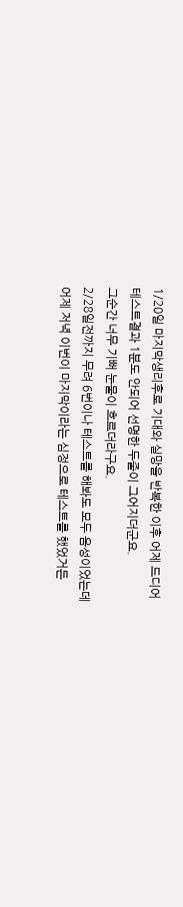1/20일 마지막생리후로 기대와 실망을 반복한 이후 어제 드디어
테스트결과 1분도 안되어 선명한 두줄이 그어지더군요.
그순간 너무 기뻐 눈물이 흐르더라구요.
2/28일전까지 무려 6번이나 테스트를 해봐도 모두 음성이었는데
어제 저녁 이번이 마지막이라는 심정으로 테스트를 했었거든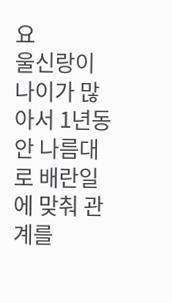요
울신랑이 나이가 많아서 1년동안 나름대로 배란일에 맞춰 관계를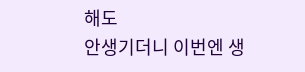해도
안생기더니 이번엔 생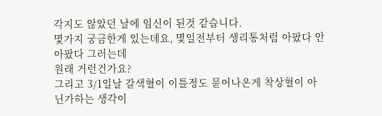각지도 않았던 날에 임신이 된것 같습니다.
몇가지 궁금한게 있는데요, 몇일전부터 생리통처럼 아팠다 안아팠다 그러는데
원래 거런건가요?
그리고 3/1일날 갈색혈이 이틀정도 묻어나온게 착상혈이 아닌가하는 생각이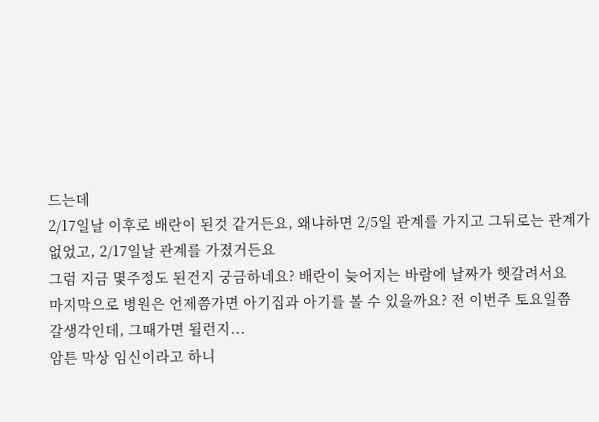드는데
2/17일날 이후로 배란이 된것 같거든요, 왜냐하면 2/5일 관계를 가지고 그뒤로는 관계가
없었고, 2/17일날 관계를 가졌거든요
그럼 지금 몇주정도 된건지 궁금하네요? 배란이 늦어지는 바람에 날짜가 햇갈려서요
마지막으로 병원은 언제쯤가면 아기집과 아기를 볼 수 있을까요? 전 이번주 토요일쯤
갈생각인데, 그때가면 될런지...
암튼 막상 임신이라고 하니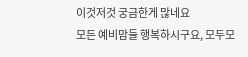이것저것 궁금한게 많네요
모든 예비맘들 행복하시구요, 모두모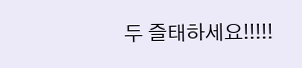두 즐태하세요!!!!!